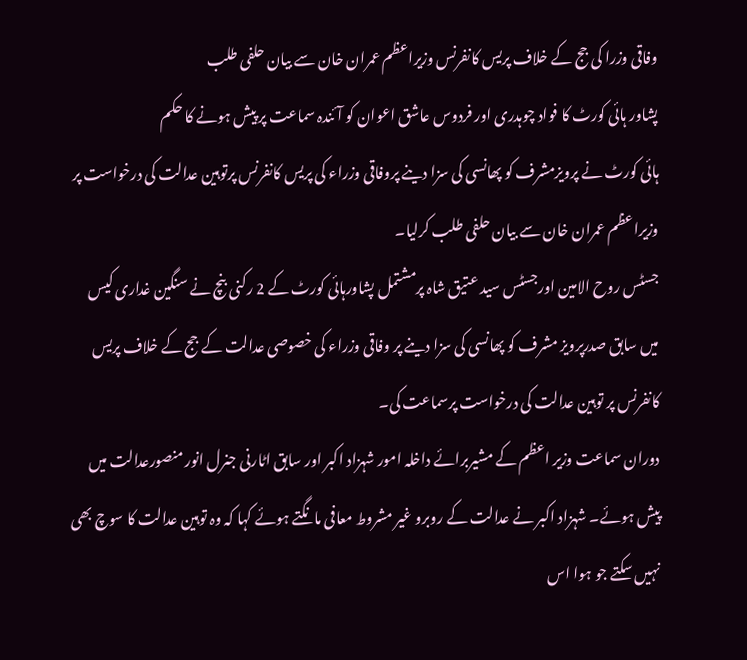وفاقی وزرا کی جج کے خلاف پریس کانفرنس وزیراعظم عمران خان سے بیان حلفی طلب
پشاور ہائی کورٹ کا فواد چوہدری اور فردوس عاشق اعوان کو آئندہ سماعت پر پیش ہونے کا حکم
ہائی کورٹ نے پرویزمشرف کو پھانسی کی سزا دینے پروفاقی وزراء کی پریس کانفرنس پرتوہین عدالت کی درخواست پر وزیراعظم عمران خان سے بیان حلفی طلب کرلیا۔
جسٹس روح الامین اورجسٹس سید عتیق شاہ پرمشتمل پشاورہائی کورٹ کے 2 رکنی بنچ نے سنگین غداری کیس میں سابق صدرپرویز مشرف کو پھانسی کی سزا دینے پر وفاقی وزراء کی خصوصی عدالت کے جج کے خلاف پریس کانفرنس پر توہین عدالت کی درخواست پرسماعت کی۔
دوران سماعت وزیر اعظم کے مشیربرائے داخلہ امور شہزاد اکبر اور سابق اٹارنی جنرل انور منصورعدالت میں پیش ہوئے۔ شہزاد اکبر نے عدالت کے روبرو غیر مشروط معافی مانگتے ہوئے کہا کہ وہ توہین عدالت کا سوچ بھی نہیں سکتے جو ہوا اس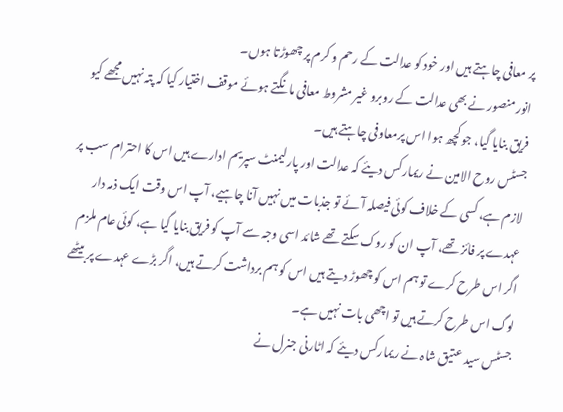پر معافی چاہتے ہیں اور خود کو عدالت کے رحم و کرم پر چھوڑتا ہوں۔
انور منصور نے بھی عدالت کے روبرو غیر مشروط معافی مانگتے ہوئے موقف اختیار کیا کہ پتہ نہیں مجھے کیو فریق بنایا گیا، جو کچھ ہوا اس پرمعاوفی چاہتے ہیں۔
جسٹس روح الامین نے ریمارکس دیئے کہ عدالت اور پارلیمنٹ سپریم ادارے ہیں اس کا احترام سب پر لازم ہے، کسی کے خلاف کوئی فیصلہ آئے تو جذبات میں نہیں آنا چاہیے، آپ اس وقت ایک ذمہ دار عہدے پر فائز تھے، آپ ان کو روک سکتے تھے شائد اسی وجہ سے آپ کو فریق بنایا گیا ہے، کوئی عام ملزم اگر اس طرح کرے تو ہم اس کو چھوڑ دیتے ہیں اس کو ہم برداشت کرتے ہیں، اگر بڑے عہدے پر بیٹھے لوگ اس طرح کرتے ہیں تو اچھی بات نہیں ہے۔
جسٹس سید عتیق شاہ نے ریمارکس دیئے کہ اٹارنی جنرل نے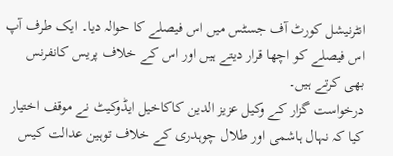انٹرنیشل کورٹ آف جسٹس میں اس فیصلے کا حوالہ دیا۔ ایک طرف آپ اس فیصلے کو اچھا قرار دیتے ہیں اور اس کے خلاف پریس کانفرنس بھی کرتے ہیں۔
درخواست گزار کے وکیل عزیز الدین کاکاخیل ایڈوکیٹ نے موقف اختیار کیا کہ نہال ہاشمی اور طلال چوہدری کے خلاف توہین عدالت کیس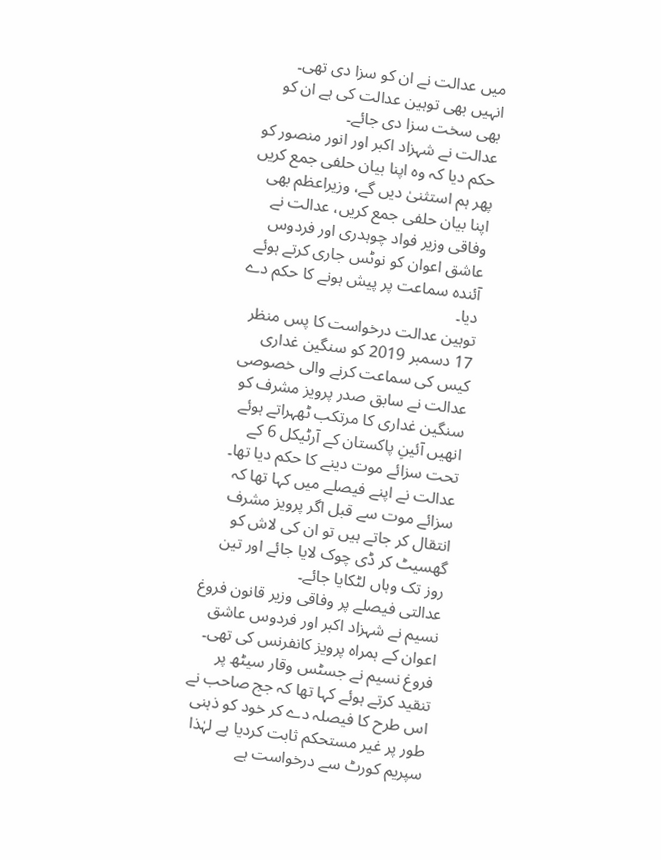میں عدالت نے ان کو سزا دی تھی۔ انہیں بھی توہین عدالت کی ہے ان کو بھی سخت سزا دی جائے۔
عدالت نے شہزاد اکبر اور انور منصور کو حکم دیا کہ وہ اپنا بیان حلفی جمع کریں پھر ہم استثنیٰ دیں گے، وزیراعظم بھی اپنا بیان حلفی جمع کریں، عدالت نے وفاقی وزیر فواد چوہدری اور فردوس عاشق اعوان کو نوٹس جاری کرتے ہوئے آئندہ سماعت پر پیش ہونے کا حکم دے دیا۔
توہین عدالت درخواست کا پس منظر
17 دسمبر 2019 کو سنگین غداری کیس کی سماعت کرنے والی خصوصی عدالت نے سابق صدر پرویز مشرف کو سنگین غداری کا مرتکب ٹھہراتے ہوئے انھیں آئینِ پاکستان کے آرٹیکل 6 کے تحت سزائے موت دینے کا حکم دیا تھا۔ عدالت نے اپنے فیصلے میں کہا تھا کہ سزائے موت سے قبل اگر پرویز مشرف انتقال کر جاتے ہیں تو ان کی لاش کو گھسیٹ کر ڈی چوک لایا جائے اور تین روز تک وہاں لٹکایا جائے۔
عدالتی فیصلے پر وفاقی وزیر قانون فروغ نسیم نے شہزاد اکبر اور فردوس عاشق اعوان کے ہمراہ پرویز کانفرنس کی تھی۔ فروغ نسیم نے جسٹس وقار سیٹھ پر تنقید کرتے ہوئے کہا تھا کہ جج صاحب نے اس طرح کا فیصلہ دے کر خود کو ذہنی طور پر غیر مستحکم ثابت کردیا ہے لہٰذا سپریم کورٹ سے درخواست ہے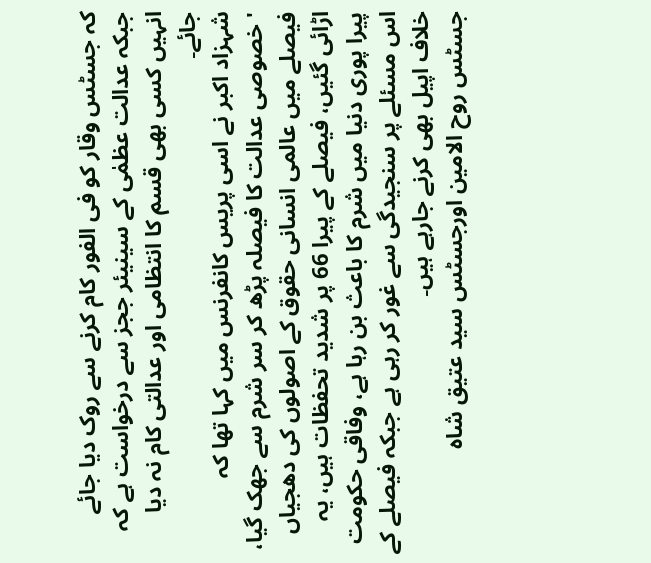کہ جسٹس وقار کو فی الفور کام کرنے سے روک دیا جائے جبکہ عدالت عظمٰی کے سینیئر ججز سے درخواست ہے کہ انہیں کسی بھی قسم کا انتظامی اور عدالتی کام نہ دیا جائے۔
شہزاد اکبر نے اسی پریس کانفرنس میں کہا تھا کہ 'خصوصی عدالت کا فیصلہ پڑھ کر سر شرم سے جھک گیا، فیصلے میں عالمی انسانی حقوق کے اصولوں کی دھجیاں اڑائی گئیں، فیصلے کے پیرا 66 پر شدید تحفظات ہیں، یہ پیرا پوری دنیا میں شرم کا باعث بن رہا ہے، وفاقی حکومت اس مسئلے پر سنجیدگی سے غور کر رہی ہے جبکہ فیصلے کے خلاف اپیل بھی کرنے جارہے ہیں۔
جسٹس روح الامین اورجسٹس سید عتیق شاہ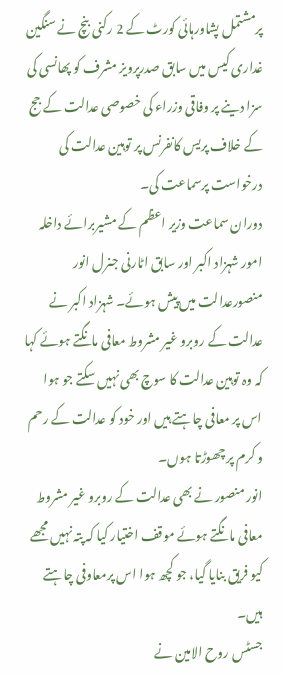پرمشتمل پشاورہائی کورٹ کے 2 رکنی بنچ نے سنگین غداری کیس میں سابق صدرپرویز مشرف کو پھانسی کی سزا دینے پر وفاقی وزراء کی خصوصی عدالت کے جج کے خلاف پریس کانفرنس پر توہین عدالت کی درخواست پرسماعت کی۔
دوران سماعت وزیر اعظم کے مشیربرائے داخلہ امور شہزاد اکبر اور سابق اٹارنی جنرل انور منصورعدالت میں پیش ہوئے۔ شہزاد اکبر نے عدالت کے روبرو غیر مشروط معافی مانگتے ہوئے کہا کہ وہ توہین عدالت کا سوچ بھی نہیں سکتے جو ہوا اس پر معافی چاہتے ہیں اور خود کو عدالت کے رحم و کرم پر چھوڑتا ہوں۔
انور منصور نے بھی عدالت کے روبرو غیر مشروط معافی مانگتے ہوئے موقف اختیار کیا کہ پتہ نہیں مجھے کیو فریق بنایا گیا، جو کچھ ہوا اس پرمعاوفی چاہتے ہیں۔
جسٹس روح الامین نے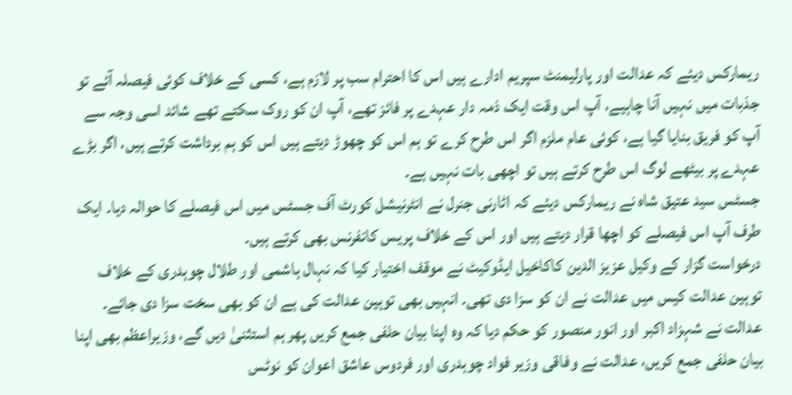ریمارکس دیئے کہ عدالت اور پارلیمنٹ سپریم ادارے ہیں اس کا احترام سب پر لازم ہے، کسی کے خلاف کوئی فیصلہ آئے تو جذبات میں نہیں آنا چاہیے، آپ اس وقت ایک ذمہ دار عہدے پر فائز تھے، آپ ان کو روک سکتے تھے شائد اسی وجہ سے آپ کو فریق بنایا گیا ہے، کوئی عام ملزم اگر اس طرح کرے تو ہم اس کو چھوڑ دیتے ہیں اس کو ہم برداشت کرتے ہیں، اگر بڑے عہدے پر بیٹھے لوگ اس طرح کرتے ہیں تو اچھی بات نہیں ہے۔
جسٹس سید عتیق شاہ نے ریمارکس دیئے کہ اٹارنی جنرل نے انٹرنیشل کورٹ آف جسٹس میں اس فیصلے کا حوالہ دیا۔ ایک طرف آپ اس فیصلے کو اچھا قرار دیتے ہیں اور اس کے خلاف پریس کانفرنس بھی کرتے ہیں۔
درخواست گزار کے وکیل عزیز الدین کاکاخیل ایڈوکیٹ نے موقف اختیار کیا کہ نہال ہاشمی اور طلال چوہدری کے خلاف توہین عدالت کیس میں عدالت نے ان کو سزا دی تھی۔ انہیں بھی توہین عدالت کی ہے ان کو بھی سخت سزا دی جائے۔
عدالت نے شہزاد اکبر اور انور منصور کو حکم دیا کہ وہ اپنا بیان حلفی جمع کریں پھر ہم استثنیٰ دیں گے، وزیراعظم بھی اپنا بیان حلفی جمع کریں، عدالت نے وفاقی وزیر فواد چوہدری اور فردوس عاشق اعوان کو نوٹس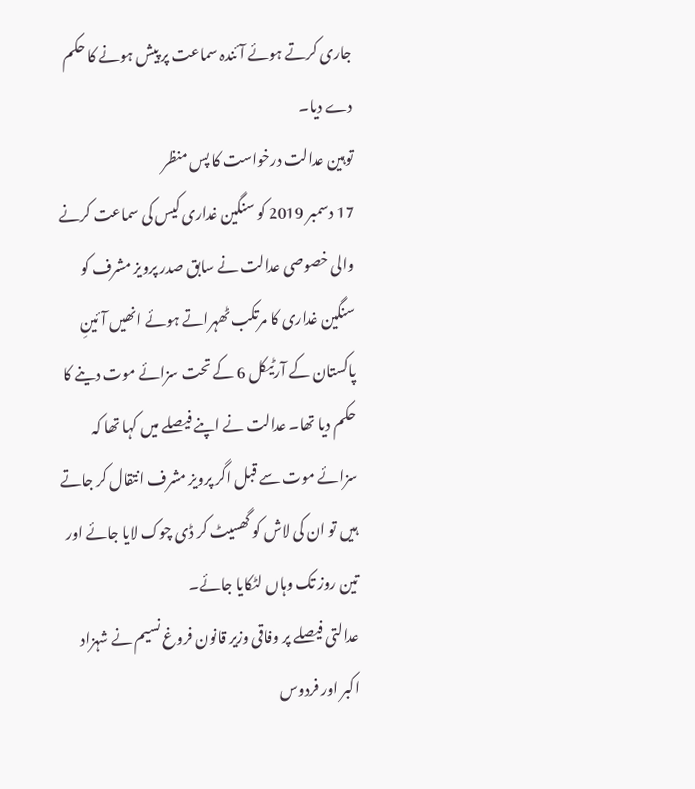جاری کرتے ہوئے آئندہ سماعت پر پیش ہونے کا حکم دے دیا۔
توہین عدالت درخواست کا پس منظر
17 دسمبر 2019 کو سنگین غداری کیس کی سماعت کرنے والی خصوصی عدالت نے سابق صدر پرویز مشرف کو سنگین غداری کا مرتکب ٹھہراتے ہوئے انھیں آئینِ پاکستان کے آرٹیکل 6 کے تحت سزائے موت دینے کا حکم دیا تھا۔ عدالت نے اپنے فیصلے میں کہا تھا کہ سزائے موت سے قبل اگر پرویز مشرف انتقال کر جاتے ہیں تو ان کی لاش کو گھسیٹ کر ڈی چوک لایا جائے اور تین روز تک وہاں لٹکایا جائے۔
عدالتی فیصلے پر وفاقی وزیر قانون فروغ نسیم نے شہزاد اکبر اور فردوس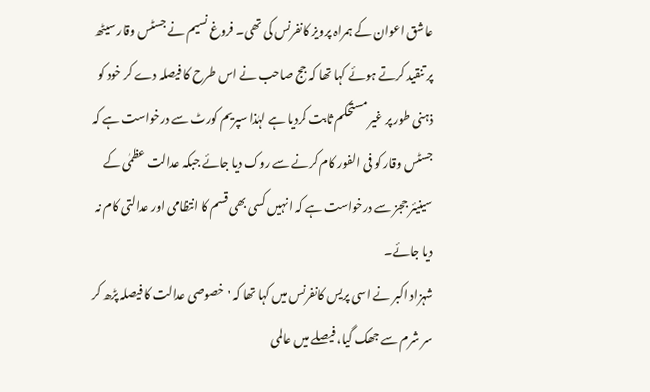عاشق اعوان کے ہمراہ پرویز کانفرنس کی تھی۔ فروغ نسیم نے جسٹس وقار سیٹھ پر تنقید کرتے ہوئے کہا تھا کہ جج صاحب نے اس طرح کا فیصلہ دے کر خود کو ذہنی طور پر غیر مستحکم ثابت کردیا ہے لہٰذا سپریم کورٹ سے درخواست ہے کہ جسٹس وقار کو فی الفور کام کرنے سے روک دیا جائے جبکہ عدالت عظمٰی کے سینیئر ججز سے درخواست ہے کہ انہیں کسی بھی قسم کا انتظامی اور عدالتی کام نہ دیا جائے۔
شہزاد اکبر نے اسی پریس کانفرنس میں کہا تھا کہ 'خصوصی عدالت کا فیصلہ پڑھ کر سر شرم سے جھک گیا، فیصلے میں عالمی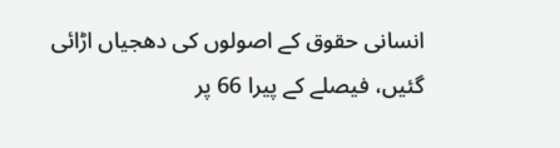انسانی حقوق کے اصولوں کی دھجیاں اڑائی گئیں، فیصلے کے پیرا 66 پر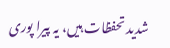شدید تحفظات ہیں، یہ پیرا پوری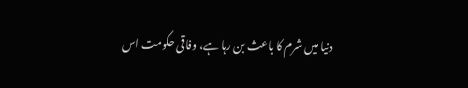دنیا میں شرم کا باعث بن رہا ہے، وفاقی حکومت اس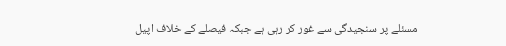مسئلے پر سنجیدگی سے غور کر رہی ہے جبکہ فیصلے کے خلاف اپیل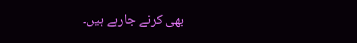بھی کرنے جارہے ہیں۔